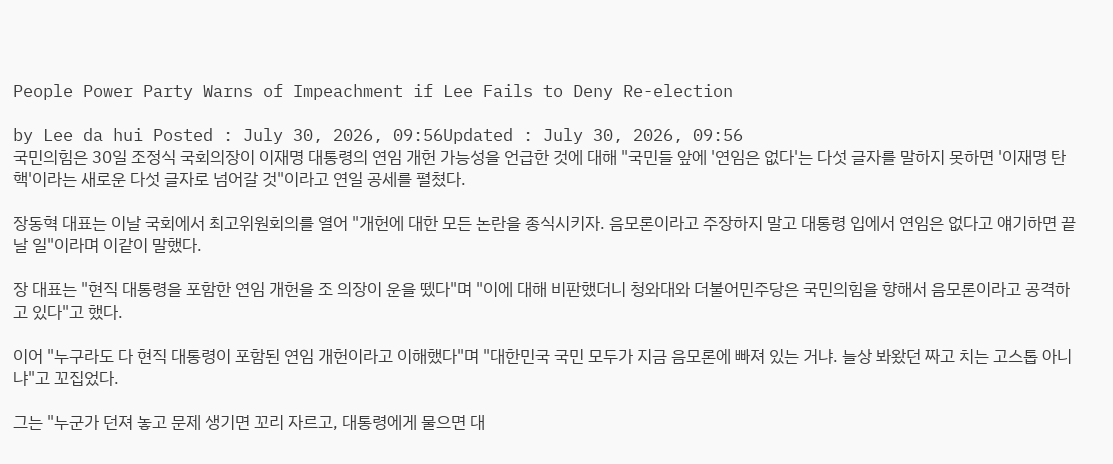People Power Party Warns of Impeachment if Lee Fails to Deny Re-election

by Lee da hui Posted : July 30, 2026, 09:56Updated : July 30, 2026, 09:56
국민의힘은 30일 조정식 국회의장이 이재명 대통령의 연임 개헌 가능성을 언급한 것에 대해 "국민들 앞에 '연임은 없다'는 다섯 글자를 말하지 못하면 '이재명 탄핵'이라는 새로운 다섯 글자로 넘어갈 것"이라고 연일 공세를 펼쳤다.

장동혁 대표는 이날 국회에서 최고위원회의를 열어 "개헌에 대한 모든 논란을 종식시키자. 음모론이라고 주장하지 말고 대통령 입에서 연임은 없다고 얘기하면 끝날 일"이라며 이같이 말했다.

장 대표는 "현직 대통령을 포함한 연임 개헌을 조 의장이 운을 뗐다"며 "이에 대해 비판했더니 청와대와 더불어민주당은 국민의힘을 향해서 음모론이라고 공격하고 있다"고 했다.

이어 "누구라도 다 현직 대통령이 포함된 연임 개헌이라고 이해했다"며 "대한민국 국민 모두가 지금 음모론에 빠져 있는 거냐. 늘상 봐왔던 짜고 치는 고스톱 아니냐"고 꼬집었다.

그는 "누군가 던져 놓고 문제 생기면 꼬리 자르고, 대통령에게 물으면 대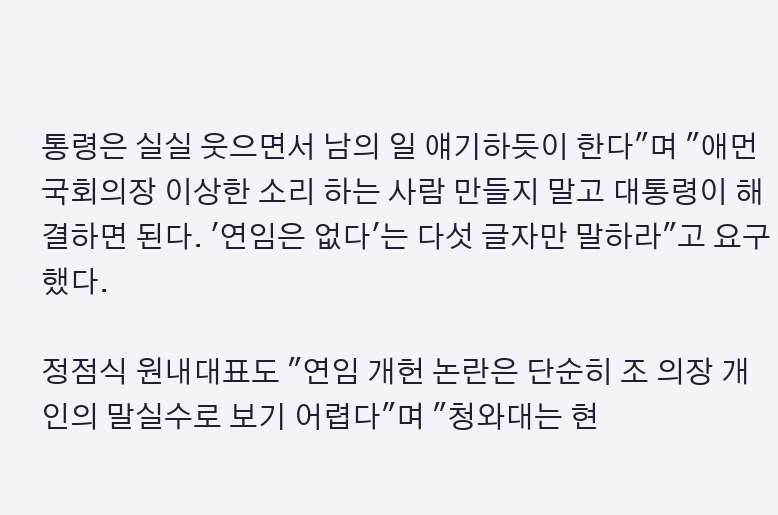통령은 실실 웃으면서 남의 일 얘기하듯이 한다"며 "애먼 국회의장 이상한 소리 하는 사람 만들지 말고 대통령이 해결하면 된다. '연임은 없다'는 다섯 글자만 말하라"고 요구했다.

정점식 원내대표도 "연임 개헌 논란은 단순히 조 의장 개인의 말실수로 보기 어렵다"며 "청와대는 현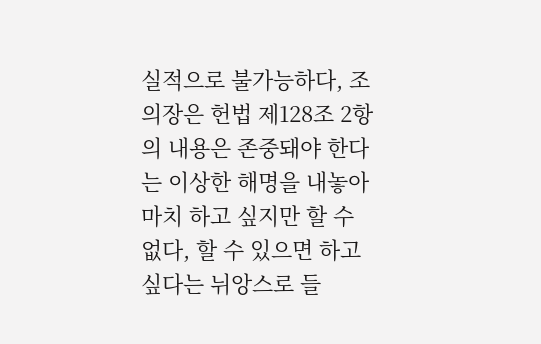실적으로 불가능하다, 조 의장은 헌법 제128조 2항의 내용은 존중돼야 한다는 이상한 해명을 내놓아 마치 하고 싶지만 할 수 없다, 할 수 있으면 하고 싶다는 뉘앙스로 들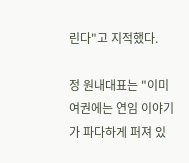린다"고 지적했다.

정 원내대표는 "이미 여권에는 연임 이야기가 파다하게 퍼져 있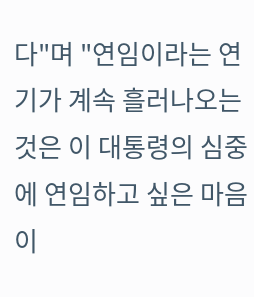다"며 "연임이라는 연기가 계속 흘러나오는 것은 이 대통령의 심중에 연임하고 싶은 마음이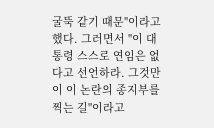굴뚝 같기 때문"이라고 했다. 그러면서 "이 대통령 스스로 연임은 없다고 선언하라. 그것만이 이 논란의 종지부를 찍는 길"이라고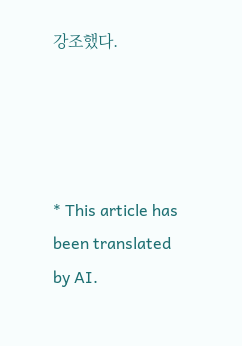강조했다.




* This article has been translated by AI.